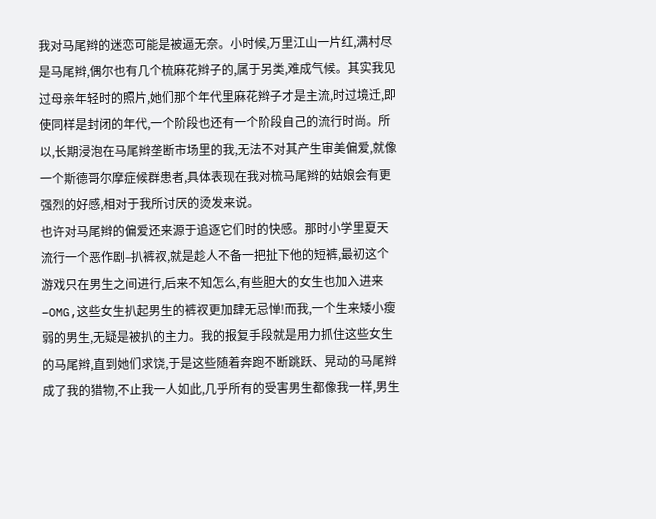我对马尾辫的迷恋可能是被逼无奈。小时候,万里江山一片红,满村尽是马尾辫,偶尔也有几个梳麻花辫子的,属于另类,难成气候。其实我见过母亲年轻时的照片,她们那个年代里麻花辫子才是主流,时过境迁,即使同样是封闭的年代,一个阶段也还有一个阶段自己的流行时尚。所以,长期浸泡在马尾辫垄断市场里的我,无法不对其产生审美偏爱,就像一个斯德哥尔摩症候群患者,具体表现在我对梳马尾辫的姑娘会有更强烈的好感,相对于我所讨厌的烫发来说。
也许对马尾辫的偏爱还来源于追逐它们时的快感。那时小学里夏天流行一个恶作剧–扒裤衩,就是趁人不备一把扯下他的短裤,最初这个游戏只在男生之间进行,后来不知怎么,有些胆大的女生也加入进来–OMG,这些女生扒起男生的裤衩更加肆无忌惮!而我,一个生来矮小瘦弱的男生,无疑是被扒的主力。我的报复手段就是用力抓住这些女生的马尾辫,直到她们求饶,于是这些随着奔跑不断跳跃、晃动的马尾辫成了我的猎物,不止我一人如此,几乎所有的受害男生都像我一样,男生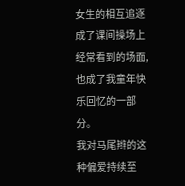女生的相互追逐成了课间操场上经常看到的场面,也成了我童年快乐回忆的一部分。
我对马尾辫的这种偏爱持续至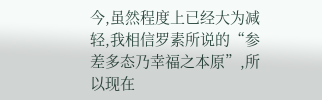今,虽然程度上已经大为减轻,我相信罗素所说的“参差多态乃幸福之本原”,所以现在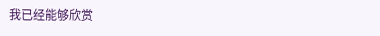我已经能够欣赏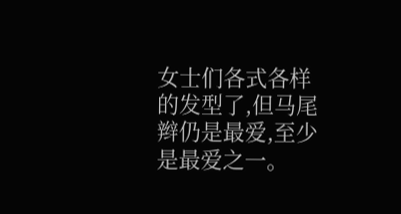女士们各式各样的发型了,但马尾辫仍是最爱,至少是最爱之一。